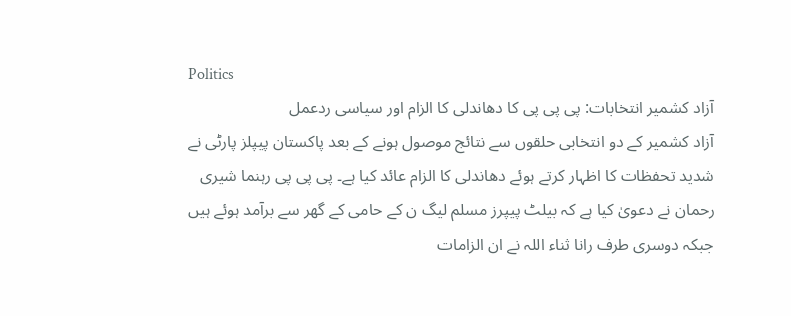Politics
آزاد کشمیر انتخابات: پی پی پی کا دھاندلی کا الزام اور سیاسی ردعمل
آزاد کشمیر کے دو انتخابی حلقوں سے نتائج موصول ہونے کے بعد پاکستان پیپلز پارٹی نے شدید تحفظات کا اظہار کرتے ہوئے دھاندلی کا الزام عائد کیا ہے۔ پی پی پی رہنما شیری رحمان نے دعویٰ کیا ہے کہ بیلٹ پیپرز مسلم لیگ ن کے حامی کے گھر سے برآمد ہوئے ہیں جبکہ دوسری طرف رانا ثناء اللہ نے ان الزامات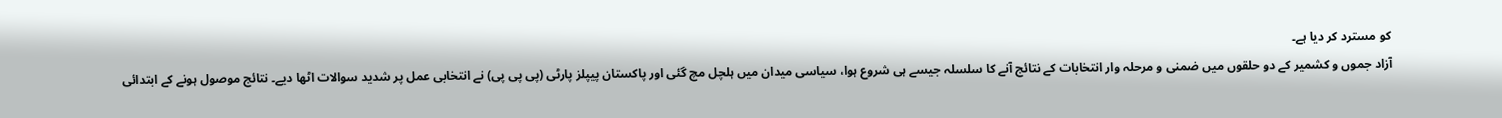کو مسترد کر دیا ہے۔
آزاد جموں و کشمیر کے دو حلقوں میں ضمنی و مرحلہ وار انتخابات کے نتائج آنے کا سلسلہ جیسے ہی شروع ہوا، سیاسی میدان میں ہلچل مچ گئی اور پاکستان پیپلز پارٹی (پی پی پی) نے انتخابی عمل پر شدید سوالات اٹھا دیے۔ نتائج موصول ہونے کے ابتدائی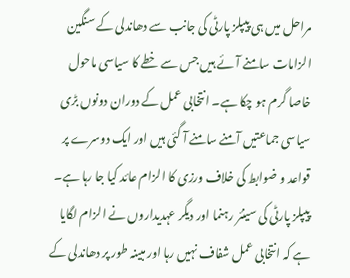مراحل میں ہی پیپلز پارٹی کی جانب سے دھاندلی کے سنگین الزامات سامنے آئے ہیں جس سے خطے کا سیاسی ماحول خاصا گرم ہو چکا ہے۔ انتخابی عمل کے دوران دونوں بڑی سیاسی جماعتیں آمنے سامنے آ گئی ہیں اور ایک دوسرے پر قواعد و ضوابط کی خلاف ورزی کا الزام عائد کیا جا رہا ہے۔
پیپلز پارٹی کی سینئر رہنما اور دیگر عہدیداروں نے الزام لگایا ہے کہ انتخابی عمل شفاف نہیں رہا اور مبینہ طور پر دھاندلی کے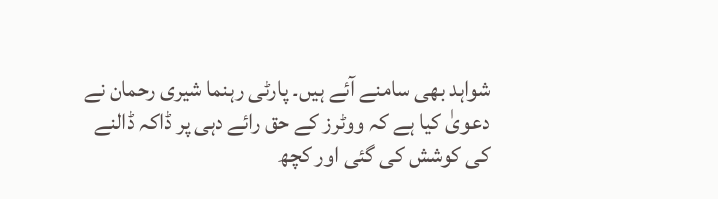شواہد بھی سامنے آئے ہیں۔ پارٹی رہنما شیری رحمان نے دعویٰ کیا ہے کہ ووٹرز کے حق رائے دہی پر ڈاکہ ڈالنے کی کوشش کی گئی اور کچھ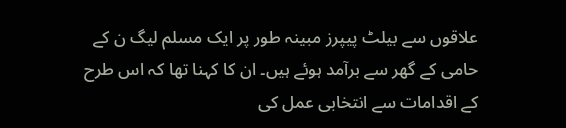علاقوں سے بیلٹ پیپرز مبینہ طور پر ایک مسلم لیگ ن کے حامی کے گھر سے برآمد ہوئے ہیں۔ ان کا کہنا تھا کہ اس طرح کے اقدامات سے انتخابی عمل کی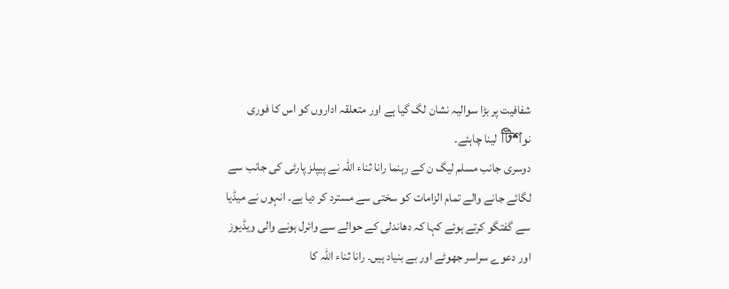شفافیت پر بڑا سوالیہ نشان لگ گیا ہے اور متعلقہ اداروں کو اس کا فوری نوটিশ لینا چاہئے۔
دوسری جانب مسلم لیگ ن کے رہنما رانا ثناء اللہ نے پیپلز پارٹی کی جانب سے لگائے جانے والے تمام الزامات کو سختی سے مسترد کر دیا ہے۔ انہوں نے میڈیا سے گفتگو کرتے ہوئے کہا کہ دھاندلی کے حوالے سے وائرل ہونے والی ویڈیوز اور دعوے سراسر جھوٹے اور بے بنیاد ہیں۔ رانا ثناء اللہ کا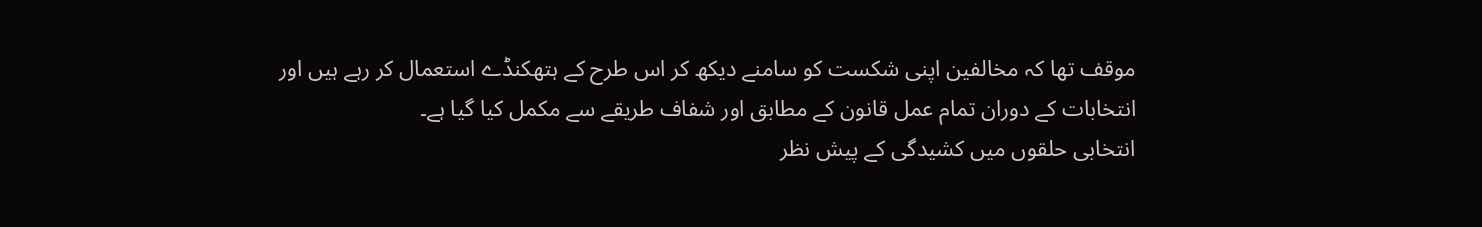موقف تھا کہ مخالفین اپنی شکست کو سامنے دیکھ کر اس طرح کے ہتھکنڈے استعمال کر رہے ہیں اور انتخابات کے دوران تمام عمل قانون کے مطابق اور شفاف طریقے سے مکمل کیا گیا ہے۔
انتخابی حلقوں میں کشیدگی کے پیش نظر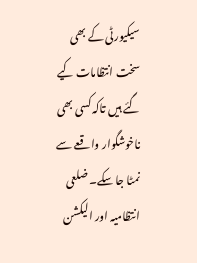سیکیورٹی کے بھی سخت انتظامات کیے گئے ہیں تاکہ کسی بھی ناخوشگوار واقعے سے نمٹا جا سکے۔ ضلعی انتظامیہ اور الیکشن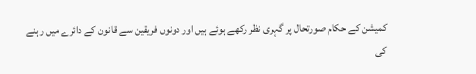کمیشن کے حکام صورتحال پر گہری نظر رکھے ہوئے ہیں اور دونوں فریقین سے قانون کے دائرے میں رہنے کی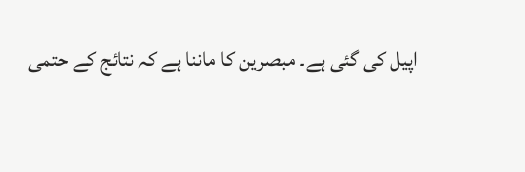اپیل کی گئی ہے۔ مبصرین کا ماننا ہے کہ نتائج کے حتمی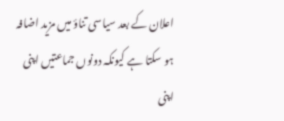اعلان کے بعد سیاسی تناؤ میں مزید اضافہ ہو سکتا ہے کیونکہ دونوں جماعتیں اپنی اپنی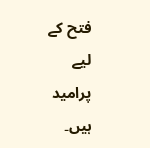فتح کے لیے پرامید ہیں۔